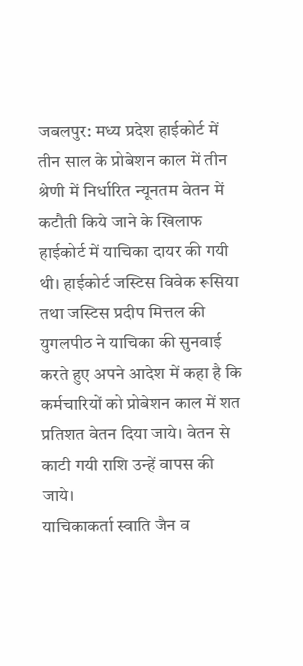जबलपुर: मध्य प्रदेश हाईकोर्ट में तीन साल के प्रोबेशन काल में तीन श्रेणी में निर्धारित न्यूनतम वेतन में कटौती किये जाने के खिलाफ हाईकोर्ट में याचिका दायर की गयी थी। हाईकोर्ट जस्टिस विवेक रूसिया तथा जस्टिस प्रदीप मित्तल की युगलपीठ ने याचिका की सुनवाई करते हुए अपने आदेश में कहा है कि कर्मचारियों को प्रोबेशन काल में शत प्रतिशत वेतन दिया जाये। वेतन से काटी गयी राशि उन्हें वापस की जाये।
याचिकाकर्ता स्वाति जैन व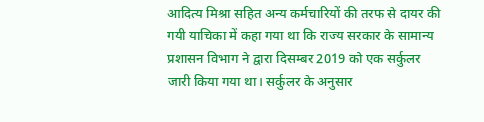आदित्य मिश्रा सहित अन्य कर्मचारियों की तरफ से दायर की गयी याचिका में कहा गया था कि राज्य सरकार के सामान्य प्रशासन विभाग ने द्वारा दिसम्बर 2019 को एक सर्कुलर जारी किया गया था। सर्कुलर के अनुसार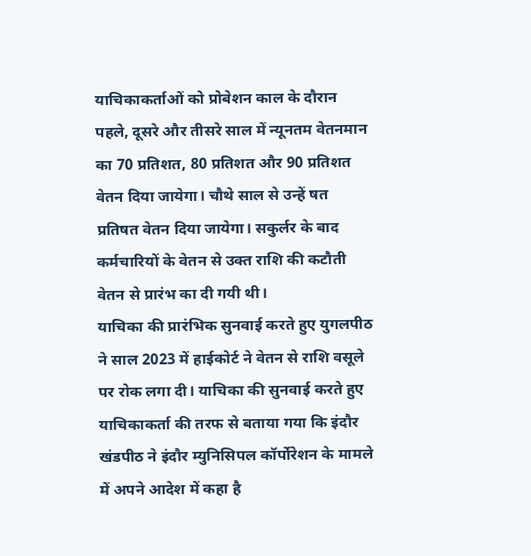याचिकाकर्ताओं को प्रोबेशन काल के दौरान पहले, दूसरे और तीसरे साल में न्यूनतम वेतनमान का 70 प्रतिशत, 80 प्रतिशत और 90 प्रतिशत वेतन दिया जायेगा। चौथे साल से उन्हें षत प्रतिषत वेतन दिया जायेगा। सकुर्लर के बाद कर्मचारियों के वेतन से उक्त राशि की कटौती वेतन से प्रारंभ का दी गयी थी।
याचिका की प्रारंभिक सुनवाई करते हुए युगलपीठ ने साल 2023 में हाईकोर्ट ने वेतन से राशि वसूले पर रोक लगा दी। याचिका की सुनवाई करते हुए याचिकाकर्ता की तरफ से बताया गया कि इंदौर खंडपीठ ने इंदौर म्युनिसिपल कॉर्पोरेशन के मामले में अपने आदेश में कहा है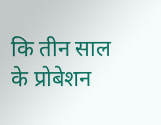कि तीन साल के प्रोबेशन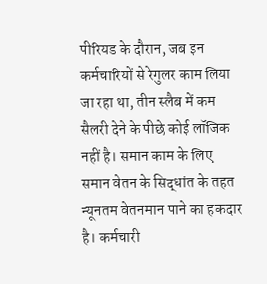पीरियड के दौरान, जब इन कर्मचारियों से रेगुलर काम लिया जा रहा था, तीन स्लैब में कम सैलरी देने के पीछे कोई लॉजिक नहीं है। समान काम के लिए समान वेतन के सिद्धांत के तहत न्यूनतम वेतनमान पाने का हकदार है। कर्मचारी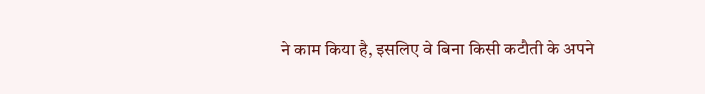ने काम किया है, इसलिए वे बिना किसी कटौती के अपने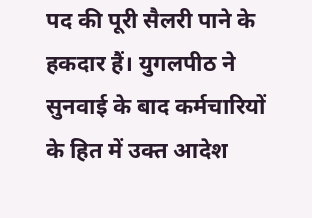पद की पूरी सैलरी पाने के हकदार हैं। युगलपीठ ने सुनवाई के बाद कर्मचारियों के हित में उक्त आदेश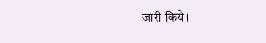जारी किये।